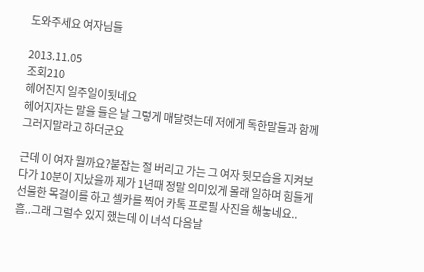도와주세요 여자님들

2013.11.05
조회210
헤어진지 일주일이됫네요
헤어지자는 말을 들은 날 그렇게 매달렷는데 저에게 독한말들과 함께 그러지말라고 하더군요

근데 이 여자 뭘까요?붙잡는 절 버리고 가는 그 여자 뒷모습을 지켜보다가 10분이 지났을까 제가 1년때 정말 의미있게 몰래 일하며 힘들게 선물한 목걸이를 하고 셀카를 찍어 카톡 프로필 사진을 해놓네요..
흠..그래 그럴수 있지 했는데 이 녀석 다음날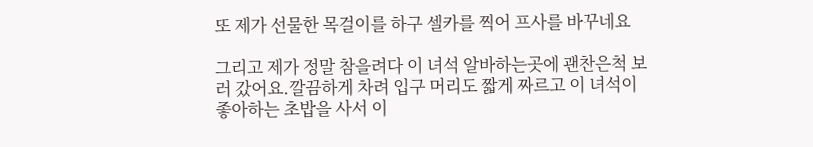또 제가 선물한 목걸이를 하구 셀카를 찍어 프사를 바꾸네요

그리고 제가 정말 참을려다 이 녀석 알바하는곳에 괜찬은척 보러 갔어요.깔끔하게 차려 입구 머리도 짧게 짜르고 이 녀석이 좋아하는 초밥을 사서 이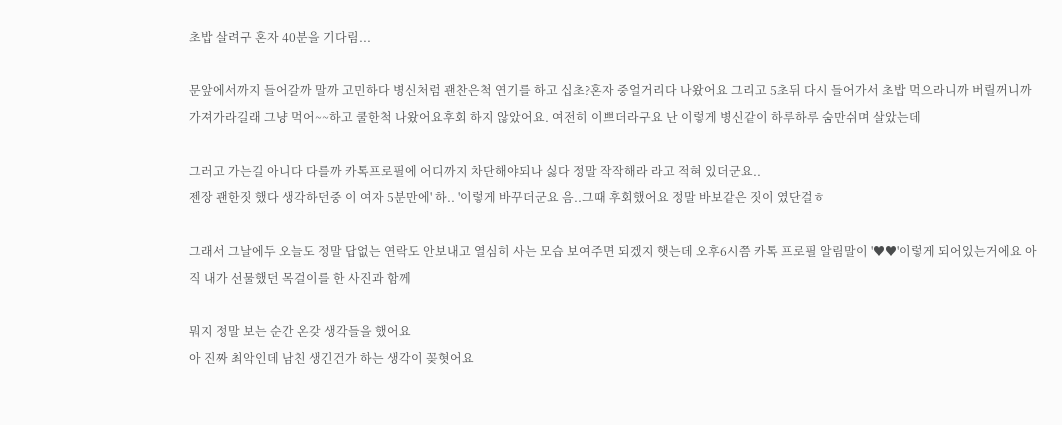초밥 살려구 혼자 40분을 기다림...

문앞에서까지 들어갈까 말까 고민하다 병신처럼 괜찬은척 연기를 하고 십초?혼자 중얼거리다 나왔어요 그리고 5초뒤 다시 들어가서 초밥 먹으라니까 버릴꺼니까 가져가라길래 그냥 먹어~~하고 쿨한척 나왔어요후회 하지 않았어요. 여전히 이쁘더라구요 난 이렇게 병신같이 하루하루 숨만쉬며 살았는데

그러고 가는길 아니다 다를까 카톡프로필에 어디까지 차단해야되나 싫다 정말 작작해라 라고 적혀 있더군요..
젠장 괜한짓 했다 생각하던중 이 여자 5분만에' 하.. '이렇게 바꾸더군요 음..그때 후회했어요 정말 바보같은 짓이 였단걸ㅎ

그래서 그날에두 오늘도 정말 답없는 연락도 안보내고 열심히 사는 모습 보여주면 되겠지 햇는데 오후6시쯤 카톡 프로필 알림말이 '♥♥'이렇게 되어있는거에요 아직 내가 선물했던 목걸이를 한 사진과 함께

뭐지 정말 보는 순간 온갖 생각들을 했어요
아 진짜 최악인데 남친 생긴건가 하는 생각이 꽂혓어요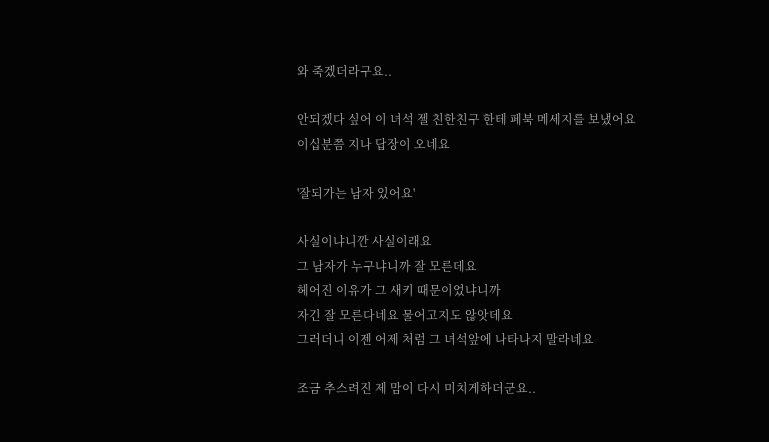와 죽겠더라구요..

안되겠다 싶어 이 녀석 젤 친한친구 한테 페북 메세지를 보냈어요 이십분쯤 지나 답장이 오네요

'잘되가는 남자 있어요'

사실이냐니깐 사실이래요
그 남자가 누구냐니까 잘 모른데요
헤어진 이유가 그 새키 때문이었냐니까
자긴 잘 모른다네요 물어고지도 않앗데요
그러더니 이젠 어제 처럼 그 녀석앞에 나타나지 말라네요

조금 추스려진 제 맘이 다시 미치게하더군요..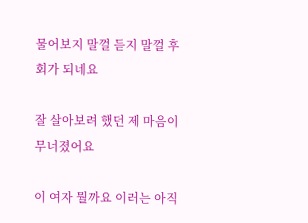물어보지 말껄 듣지 말껄 후회가 되네요

잘 살아보려 했던 제 마음이 무너졌어요

이 여자 뭘까요 이러는 아직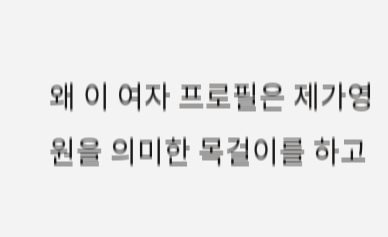왜 이 여자 프로필은 제가영원을 의미한 목걸이를 하고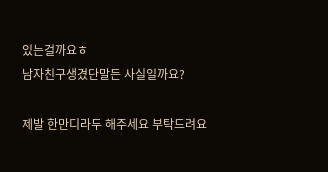있는걸까요ㅎ
남자친구생겼단말든 사실일까요?

제발 한만디라두 해주세요 부탁드려요